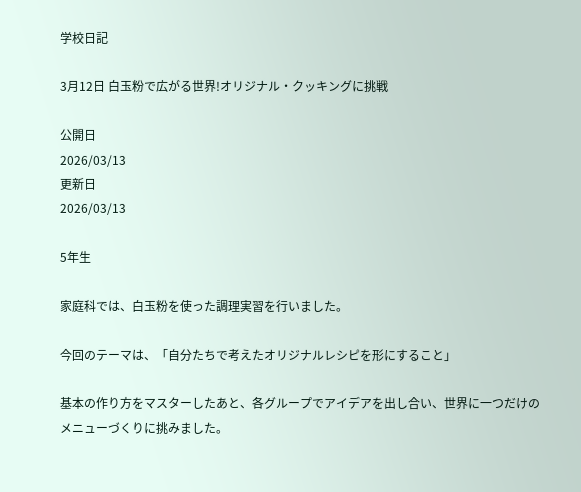学校日記

3月12日 白玉粉で広がる世界!オリジナル・クッキングに挑戦

公開日
2026/03/13
更新日
2026/03/13

5年生

家庭科では、白玉粉を使った調理実習を行いました。

今回のテーマは、「自分たちで考えたオリジナルレシピを形にすること」

基本の作り方をマスターしたあと、各グループでアイデアを出し合い、世界に一つだけのメニューづくりに挑みました。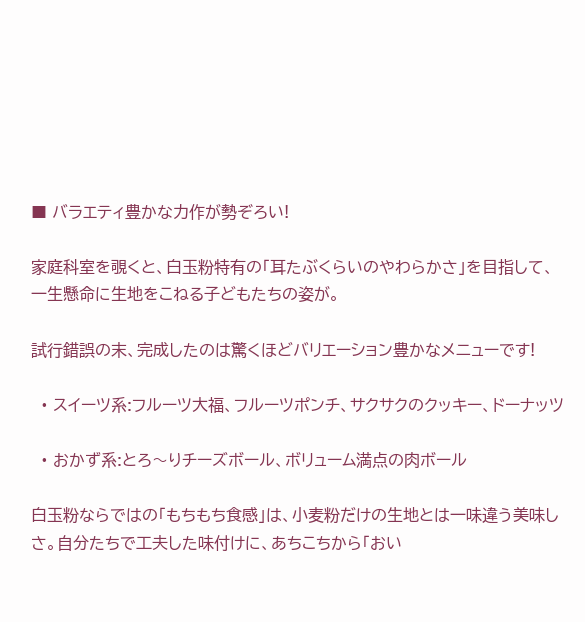■ バラエティ豊かな力作が勢ぞろい!

家庭科室を覗くと、白玉粉特有の「耳たぶくらいのやわらかさ」を目指して、一生懸命に生地をこねる子どもたちの姿が。

試行錯誤の末、完成したのは驚くほどバリエーション豊かなメニューです!

  • スイーツ系:フルーツ大福、フルーツポンチ、サクサクのクッキー、ドーナッツ

  • おかず系:とろ〜りチーズボール、ボリューム満点の肉ボール

白玉粉ならではの「もちもち食感」は、小麦粉だけの生地とは一味違う美味しさ。自分たちで工夫した味付けに、あちこちから「おい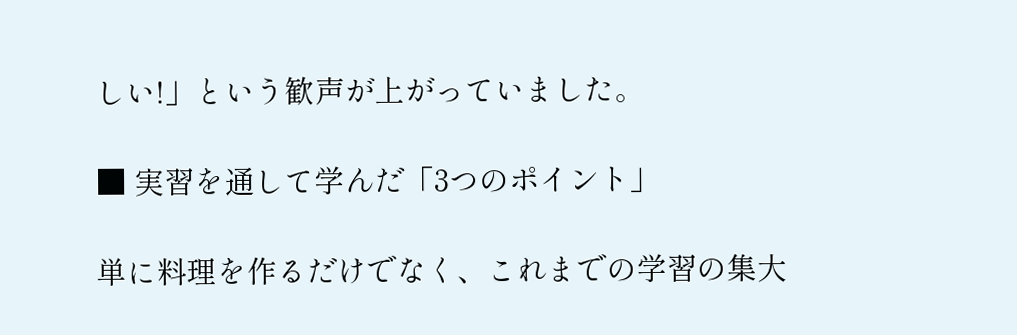しい!」という歓声が上がっていました。

■ 実習を通して学んだ「3つのポイント」

単に料理を作るだけでなく、これまでの学習の集大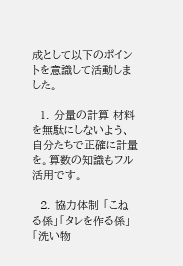成として以下のポイントを意識して活動しました。

  1. 分量の計算 材料を無駄にしないよう、自分たちで正確に計量を。算数の知識もフル活用です。

  2. 協力体制 「こねる係」「タレを作る係」「洗い物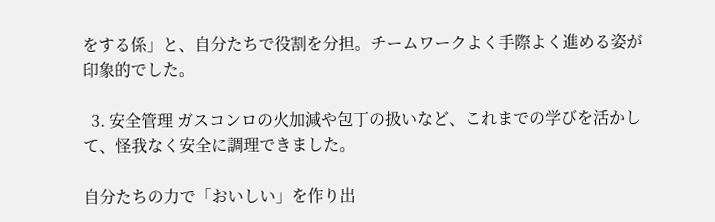をする係」と、自分たちで役割を分担。チームワークよく手際よく進める姿が印象的でした。

  3. 安全管理 ガスコンロの火加減や包丁の扱いなど、これまでの学びを活かして、怪我なく安全に調理できました。

自分たちの力で「おいしい」を作り出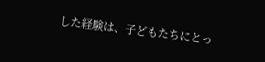した経験は、子どもたちにとっ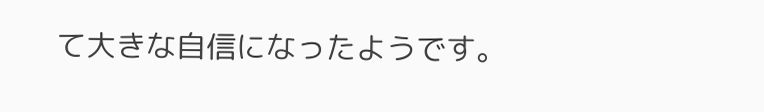て大きな自信になったようです。